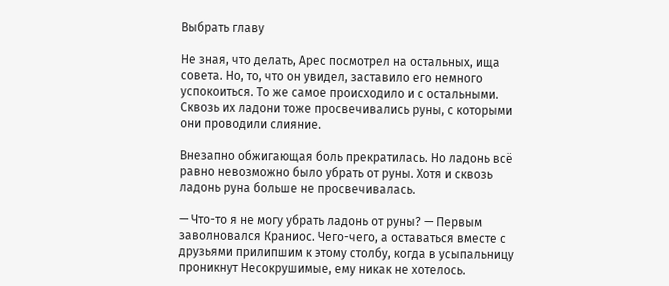Выбрать главу

Не зная, что делать, Арес посмотрел на остальных, ища совета. Но, то, что он увидел, заставило его немного успокоиться. То же самое происходило и с остальными. Сквозь их ладони тоже просвечивались руны, с которыми они проводили слияние.

Внезапно обжигающая боль прекратилась. Но ладонь всё равно невозможно было убрать от руны. Хотя и сквозь ладонь руна больше не просвечивалась.

— Что-то я не могу убрать ладонь от руны? — Первым заволновался Краниос. Чего-чего, а оставаться вместе с друзьями прилипшим к этому столбу, когда в усыпальницу проникнут Несокрушимые, ему никак не хотелось.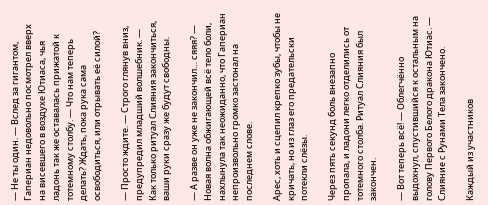— Не ты один. — Вслед за гигантом, Гапериан недовольно посмотрел вверх на висевшего в воздухе Ютиаса, чья ладонь так же оставалась прижатой к тотемному столбу. — Что нам теперь делать? Ждать, пока рука сама освободиться, или отрывать её силой?

— Просто ждите. — Строго глянув вниз, предупредил младший волшебник. — Как только ритуал Слияния закончиться, ваши руки сразу же будут свободны.

— А разве он уже не закончил… сяяя? — Новая волна обжигающей всё тело боли, нахлынула так неожиданно, что Гапериан непроизвольно громко застонал на последнем слове.

Арес, хоть и сцепил крепко зубы, чтобы не кричать, но из глаз его предательски потекли слёзы.

Через пять секунд боль внезапно пропала, и ладони легко отделились от тотемного столба. Ритуал Слияния был закончен.

— Вот теперь всё! — Облегчённо выдохнул, спустившийся к остальным на голову Первого Белого дракона Ютиас. — Слияние с Рунами Тела закончено.

Каждый из участников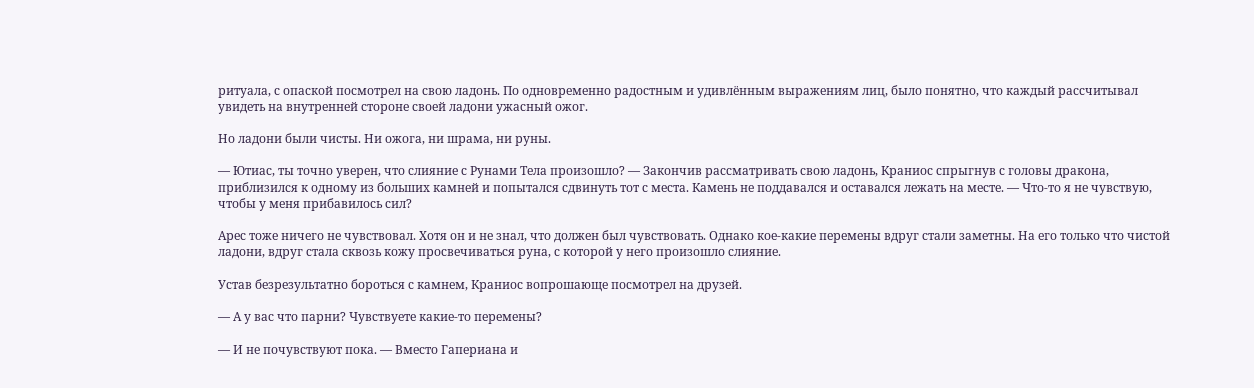ритуала, с опаской посмотрел на свою ладонь. По одновременно радостным и удивлённым выражениям лиц, было понятно, что каждый рассчитывал увидеть на внутренней стороне своей ладони ужасный ожог.

Но ладони были чисты. Ни ожога, ни шрама, ни руны.

— Ютиас, ты точно уверен, что слияние с Рунами Тела произошло? — Закончив рассматривать свою ладонь, Краниос спрыгнув с головы дракона, приблизился к одному из больших камней и попытался сдвинуть тот с места. Камень не поддавался и оставался лежать на месте. — Что-то я не чувствую, чтобы у меня прибавилось сил?

Арес тоже ничего не чувствовал. Хотя он и не знал, что должен был чувствовать. Однако кое-какие перемены вдруг стали заметны. На его только что чистой ладони, вдруг стала сквозь кожу просвечиваться руна, с которой у него произошло слияние.

Устав безрезультатно бороться с камнем, Краниос вопрошающе посмотрел на друзей.

— А у вас что парни? Чувствуете какие-то перемены?

— И не почувствуют пока. — Вместо Гапериана и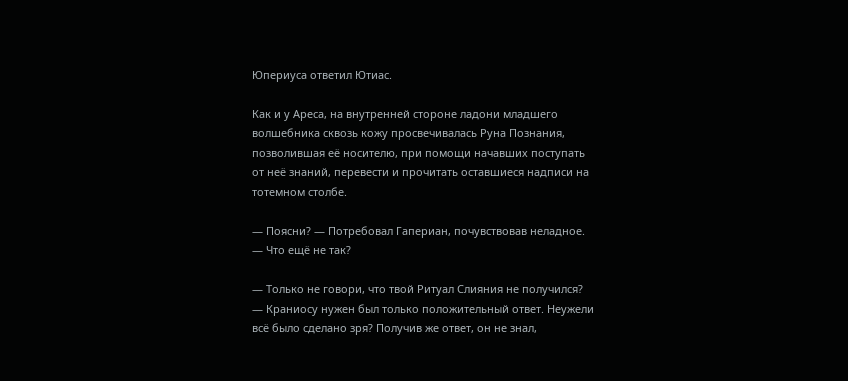Юпериуса ответил Ютиас.

Как и у Ареса, на внутренней стороне ладони младшего волшебника сквозь кожу просвечивалась Руна Познания, позволившая её носителю, при помощи начавших поступать от неё знаний, перевести и прочитать оставшиеся надписи на тотемном столбе.

— Поясни? — Потребовал Гапериан, почувствовав неладное. — Что ещё не так?

— Только не говори, что твой Ритуал Слияния не получился? — Краниосу нужен был только положительный ответ. Неужели всё было сделано зря? Получив же ответ, он не знал,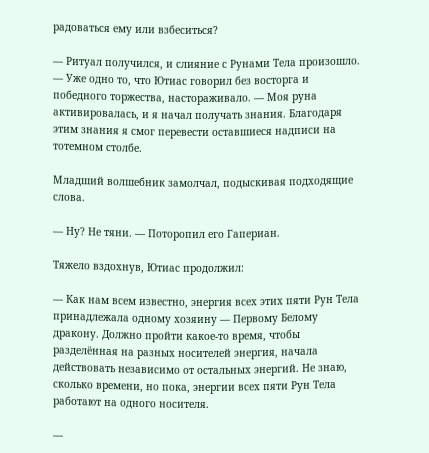радоваться ему или взбеситься?

— Ритуал получился, и слияние с Рунами Тела произошло. — Уже одно то, что Ютиас говорил без восторга и победного торжества, настораживало. — Моя руна активировалась, и я начал получать знания. Благодаря этим знания я смог перевести оставшиеся надписи на тотемном столбе.

Младший волшебник замолчал, подыскивая подходящие слова.

— Ну? Не тяни. — Поторопил его Гапериан.

Тяжело вздохнув, Ютиас продолжил:

— Как нам всем известно, энергия всех этих пяти Рун Тела принадлежала одному хозяину — Первому Белому дракону. Должно пройти какое-то время, чтобы разделённая на разных носителей энергия, начала действовать независимо от остальных энергий. Не знаю, сколько времени, но пока, энергии всех пяти Рун Тела работают на одного носителя.

—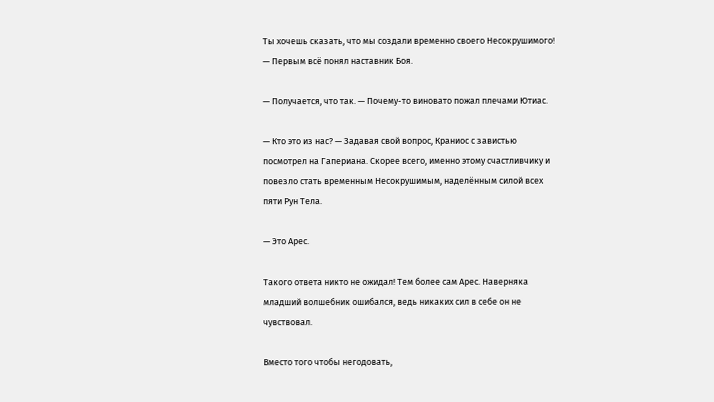Ты хочешь сказать, что мы создали временно своего Несокрушимого! — Первым всё понял наставник Боя.

— Получается, что так. — Почему-то виновато пожал плечами Ютиас.

— Кто это из нас? — Задавая свой вопрос, Краниос с завистью посмотрел на Гапериана. Скорее всего, именно этому счастливчику и повезло стать временным Несокрушимым, наделённым силой всех пяти Рун Тела.

— Это Арес.

Такого ответа никто не ожидал! Тем более сам Арес. Наверняка младший волшебник ошибался, ведь никаких сил в себе он не чувствовал.

Вместо того чтобы негодовать,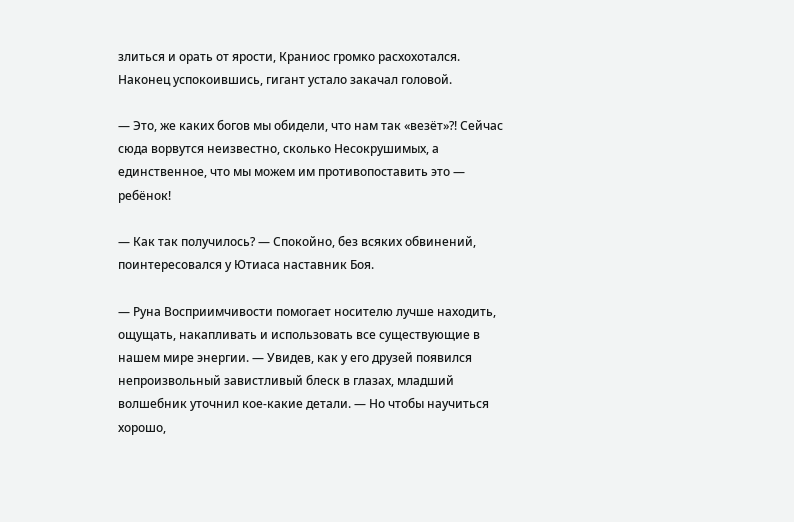злиться и орать от ярости, Краниос громко расхохотался. Наконец успокоившись, гигант устало закачал головой.

— Это, же каких богов мы обидели, что нам так «везёт»?! Сейчас сюда ворвутся неизвестно, сколько Несокрушимых, а единственное, что мы можем им противопоставить это — ребёнок!

— Как так получилось? — Спокойно, без всяких обвинений, поинтересовался у Ютиаса наставник Боя.

— Руна Восприимчивости помогает носителю лучше находить, ощущать, накапливать и использовать все существующие в нашем мире энергии. — Увидев, как у его друзей появился непроизвольный завистливый блеск в глазах, младший волшебник уточнил кое-какие детали. — Но чтобы научиться хорошо,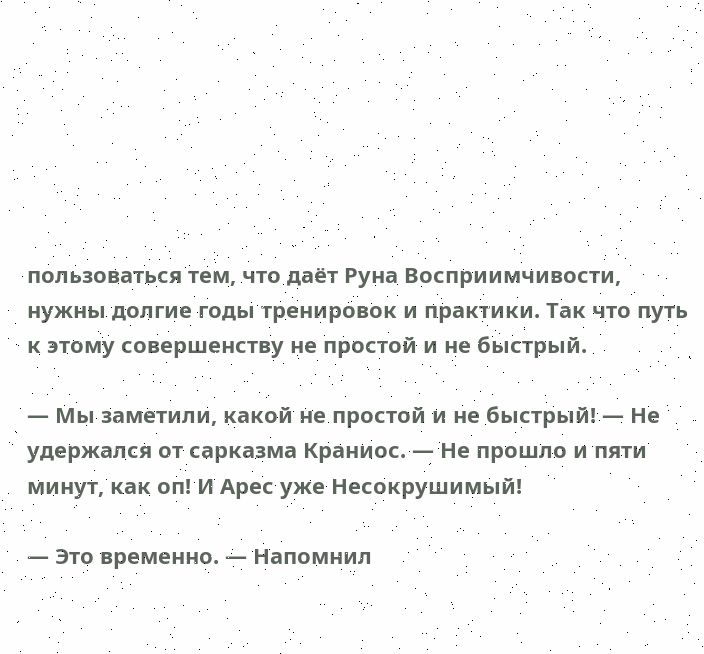пользоваться тем, что даёт Руна Восприимчивости, нужны долгие годы тренировок и практики. Так что путь к этому совершенству не простой и не быстрый.

— Мы заметили, какой не простой и не быстрый! — Не удержался от сарказма Краниос. — Не прошло и пяти минут, как оп! И Арес уже Несокрушимый!

— Это временно. — Напомнил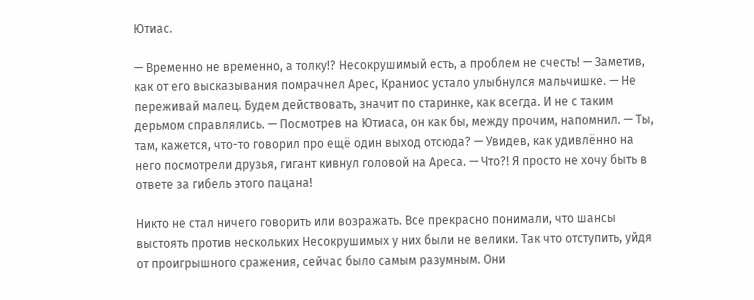Ютиас.

— Временно не временно, а толку!? Несокрушимый есть, а проблем не счесть! — Заметив, как от его высказывания помрачнел Арес, Краниос устало улыбнулся мальчишке. — Не переживай малец. Будем действовать, значит по старинке, как всегда. И не с таким дерьмом справлялись. — Посмотрев на Ютиаса, он как бы, между прочим, напомнил. — Ты, там, кажется, что-то говорил про ещё один выход отсюда? — Увидев, как удивлённо на него посмотрели друзья, гигант кивнул головой на Ареса. — Что?! Я просто не хочу быть в ответе за гибель этого пацана!

Никто не стал ничего говорить или возражать. Все прекрасно понимали, что шансы выстоять против нескольких Несокрушимых у них были не велики. Так что отступить, уйдя от проигрышного сражения, сейчас было самым разумным. Они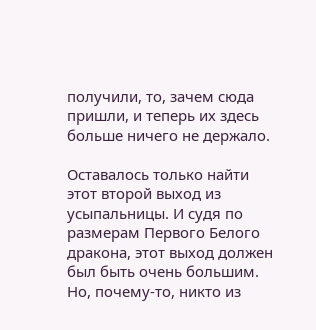получили, то, зачем сюда пришли, и теперь их здесь больше ничего не держало.

Оставалось только найти этот второй выход из усыпальницы. И судя по размерам Первого Белого дракона, этот выход должен был быть очень большим. Но, почему-то, никто из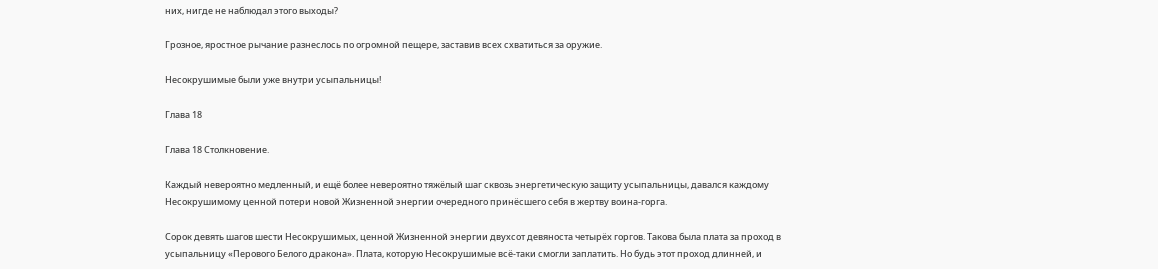них, нигде не наблюдал этого выходы?

Грозное, яростное рычание разнеслось по огромной пещере, заставив всех схватиться за оружие.

Несокрушимые были уже внутри усыпальницы!

Глава 18

Глава 18 Столкновение.

Каждый невероятно медленный, и ещё более невероятно тяжёлый шаг сквозь энергетическую защиту усыпальницы, давался каждому Несокрушимому ценной потери новой Жизненной энергии очередного принёсшего себя в жертву воина-горга.

Сорок девять шагов шести Несокрушимых, ценной Жизненной энергии двухсот девяноста четырёх горгов. Такова была плата за проход в усыпальницу «Перового Белого дракона». Плата, которую Несокрушимые всё-таки смогли заплатить. Но будь этот проход длинней, и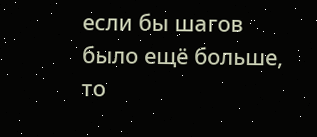если бы шагов было ещё больше, то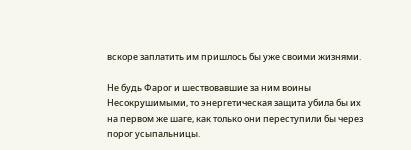вскоре заплатить им пришлось бы уже своими жизнями.

Не будь Фарог и шествовавшие за ним воины Несокрушимыми, то энергетическая защита убила бы их на первом же шаге, как только они переступили бы через порог усыпальницы.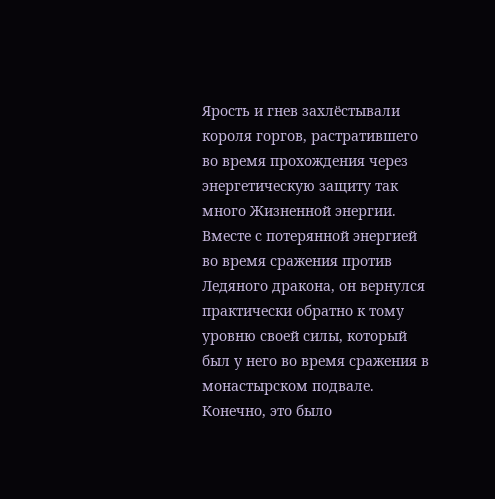Ярость и гнев захлёстывали короля горгов, растратившего во время прохождения через энергетическую защиту так много Жизненной энергии. Вместе с потерянной энергией во время сражения против Ледяного дракона, он вернулся практически обратно к тому уровню своей силы, который был у него во время сражения в монастырском подвале. Конечно, это было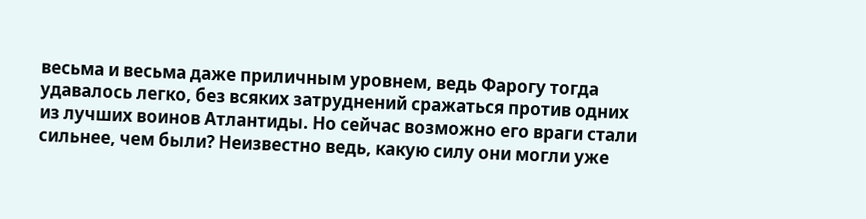весьма и весьма даже приличным уровнем, ведь Фарогу тогда удавалось легко, без всяких затруднений сражаться против одних из лучших воинов Атлантиды. Но сейчас возможно его враги стали сильнее, чем были? Неизвестно ведь, какую силу они могли уже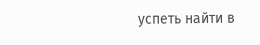успеть найти в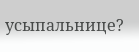усыпальнице?